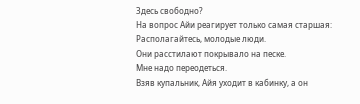Здесь свободно?
На вопрос Айи реагирует только самая старшая:
Располагайтесь, молодые люди.
Они расстилают покрывало на песке.
Мне надо переодеться.
Взяв купальник, Айя уходит в кабинку, а он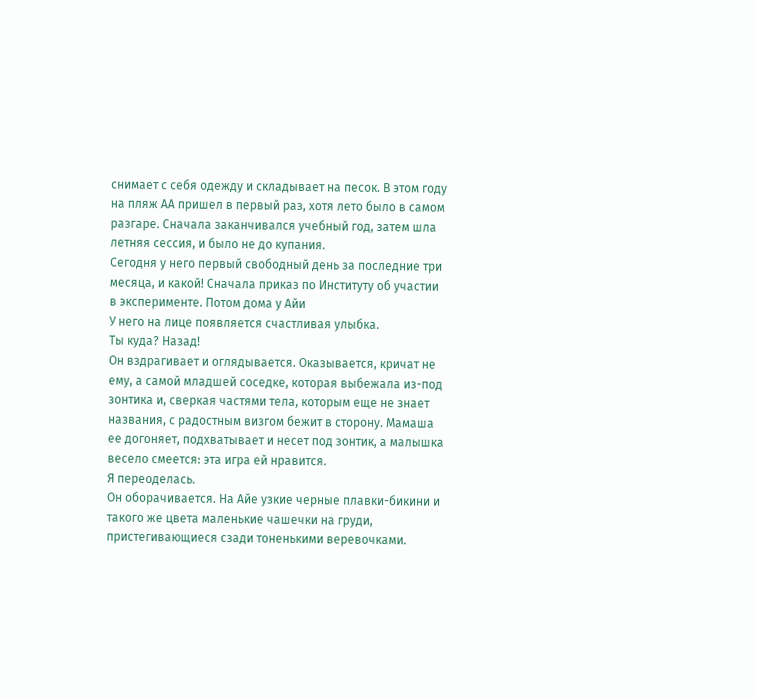снимает с себя одежду и складывает на песок. В этом году на пляж АА пришел в первый раз, хотя лето было в самом разгаре. Сначала заканчивался учебный год, затем шла летняя сессия, и было не до купания.
Сегодня у него первый свободный день за последние три месяца, и какой! Сначала приказ по Институту об участии в эксперименте. Потом дома у Айи
У него на лице появляется счастливая улыбка.
Ты куда? Назад!
Он вздрагивает и оглядывается. Оказывается, кричат не ему, а самой младшей соседке, которая выбежала из-под зонтика и, сверкая частями тела, которым еще не знает названия, с радостным визгом бежит в сторону. Мамаша ее догоняет, подхватывает и несет под зонтик, а малышка весело смеется: эта игра ей нравится.
Я переоделась.
Он оборачивается. На Айе узкие черные плавки-бикини и такого же цвета маленькие чашечки на груди, пристегивающиеся сзади тоненькими веревочками.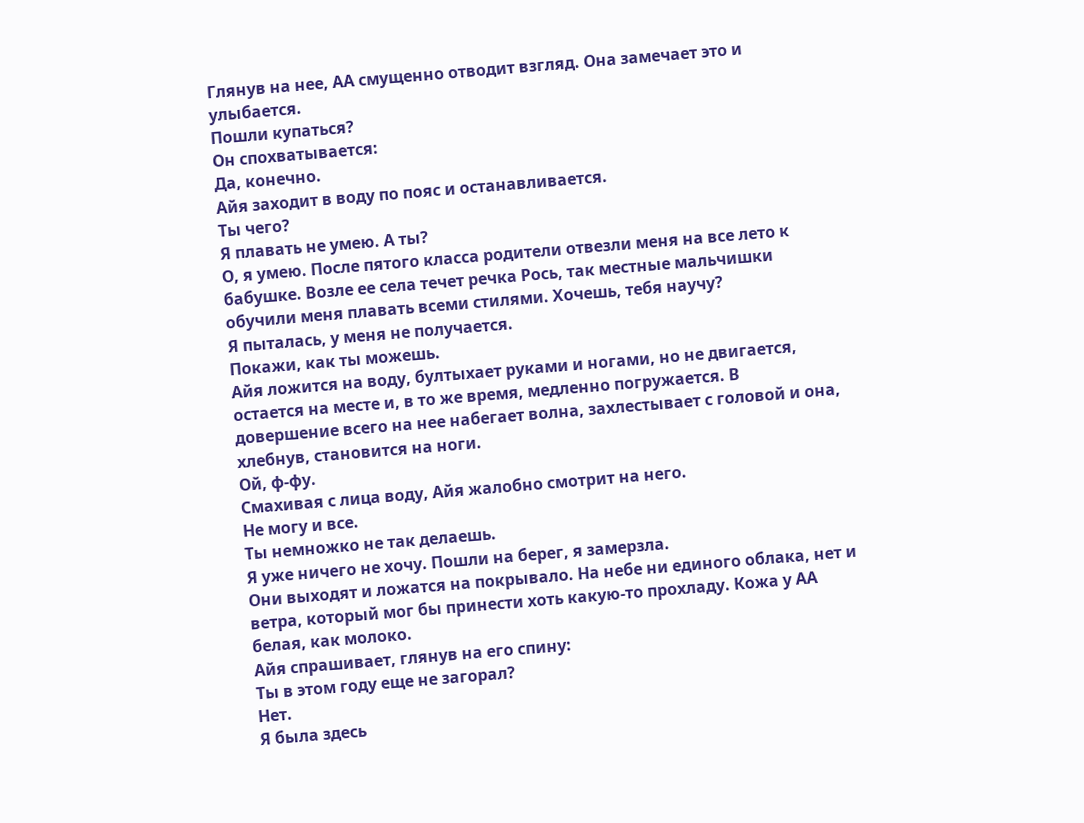Глянув на нее, АА смущенно отводит взгляд. Она замечает это и улыбается.
Пошли купаться?
Он спохватывается:
Да, конечно.
Айя заходит в воду по пояс и останавливается.
Ты чего?
Я плавать не умею. А ты?
О, я умею. После пятого класса родители отвезли меня на все лето к бабушке. Возле ее села течет речка Рось, так местные мальчишки обучили меня плавать всеми стилями. Хочешь, тебя научу?
Я пыталась, у меня не получается.
Покажи, как ты можешь.
Айя ложится на воду, бултыхает руками и ногами, но не двигается, остается на месте и, в то же время, медленно погружается. В довершение всего на нее набегает волна, захлестывает с головой и она, хлебнув, становится на ноги.
Ой, ф-фу.
Смахивая с лица воду, Айя жалобно смотрит на него.
Не могу и все.
Ты немножко не так делаешь.
Я уже ничего не хочу. Пошли на берег, я замерзла.
Они выходят и ложатся на покрывало. На небе ни единого облака, нет и ветра, который мог бы принести хоть какую-то прохладу. Кожа у АА белая, как молоко.
Айя спрашивает, глянув на его спину:
Ты в этом году еще не загорал?
Нет.
Я была здесь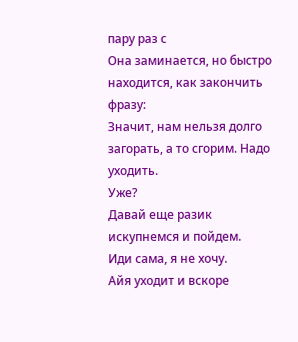пару раз с
Она заминается, но быстро находится, как закончить фразу:
Значит, нам нельзя долго загорать, а то сгорим. Надо уходить.
Уже?
Давай еще разик искупнемся и пойдем.
Иди сама, я не хочу.
Айя уходит и вскоре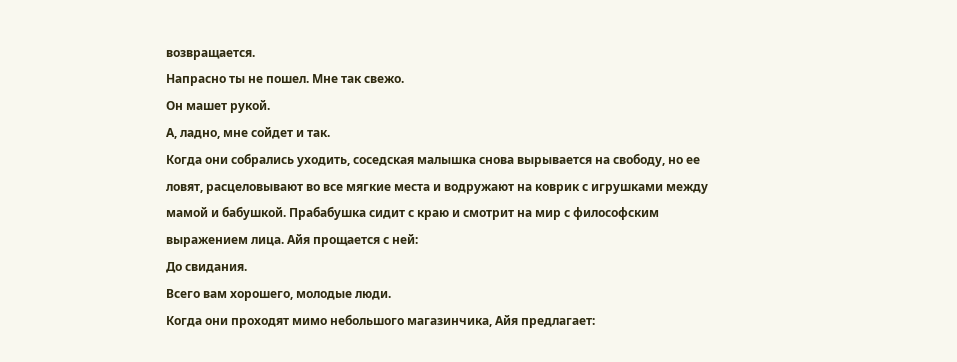возвращается.
Напрасно ты не пошел. Мне так свежо.
Он машет рукой.
А, ладно, мне сойдет и так.
Когда они собрались уходить, соседская малышка снова вырывается на свободу, но ее ловят, расцеловывают во все мягкие места и водружают на коврик с игрушками между мамой и бабушкой. Прабабушка сидит с краю и смотрит на мир с философским выражением лица. Айя прощается с ней:
До свидания.
Всего вам хорошего, молодые люди.
Когда они проходят мимо небольшого магазинчика, Айя предлагает: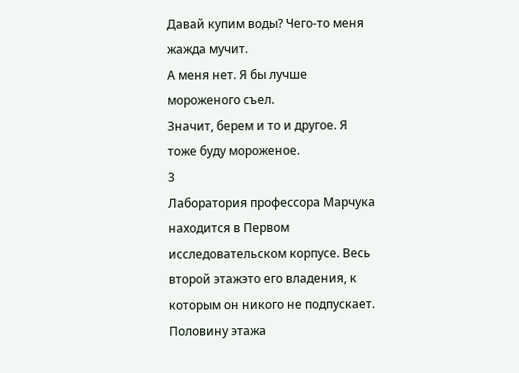Давай купим воды? Чего-то меня жажда мучит.
А меня нет. Я бы лучше мороженого съел.
Значит, берем и то и другое. Я тоже буду мороженое.
3
Лаборатория профессора Марчука находится в Первом исследовательском корпусе. Весь второй этажэто его владения, к которым он никого не подпускает. Половину этажа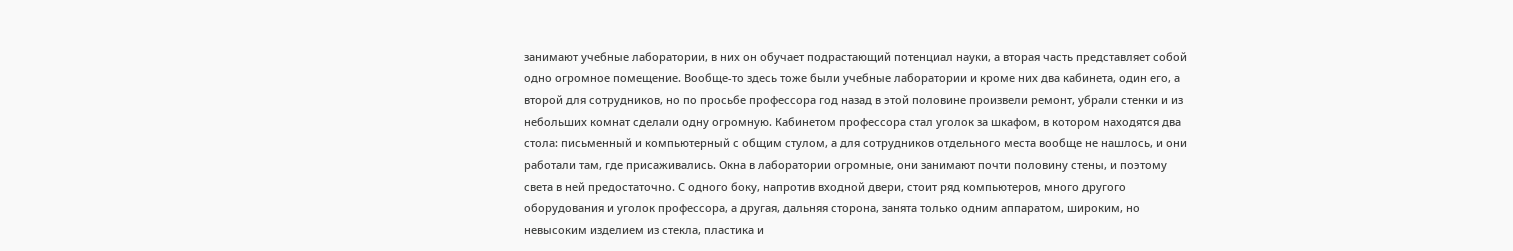занимают учебные лаборатории, в них он обучает подрастающий потенциал науки, а вторая часть представляет собой одно огромное помещение. Вообще-то здесь тоже были учебные лаборатории и кроме них два кабинета, один его, а второй для сотрудников, но по просьбе профессора год назад в этой половине произвели ремонт, убрали стенки и из небольших комнат сделали одну огромную. Кабинетом профессора стал уголок за шкафом, в котором находятся два стола: письменный и компьютерный с общим стулом, а для сотрудников отдельного места вообще не нашлось, и они работали там, где присаживались. Окна в лаборатории огромные, они занимают почти половину стены, и поэтому света в ней предостаточно. С одного боку, напротив входной двери, стоит ряд компьютеров, много другого оборудования и уголок профессора, а другая, дальняя сторона, занята только одним аппаратом, широким, но невысоким изделием из стекла, пластика и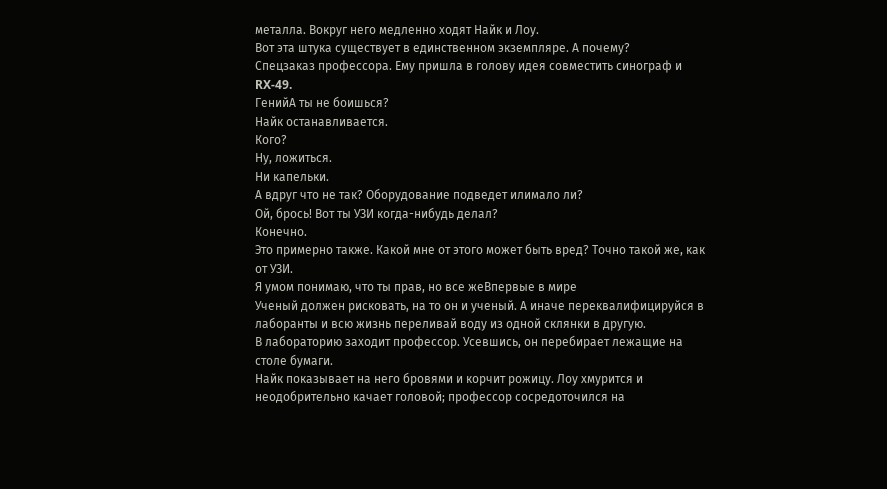металла. Вокруг него медленно ходят Найк и Лоу.
Вот эта штука существует в единственном экземпляре. А почему?
Спецзаказ профессора. Ему пришла в голову идея совместить синограф и RX-49.
ГенийА ты не боишься?
Найк останавливается.
Кого?
Ну, ложиться.
Ни капельки.
А вдруг что не так? Оборудование подведет илимало ли?
Ой, брось! Вот ты УЗИ когда-нибудь делал?
Конечно.
Это примерно также. Какой мне от этого может быть вред? Точно такой же, как от УЗИ.
Я умом понимаю, что ты прав, но все жеВпервые в мире
Ученый должен рисковать, на то он и ученый. А иначе переквалифицируйся в лаборанты и всю жизнь переливай воду из одной склянки в другую.
В лабораторию заходит профессор. Усевшись, он перебирает лежащие на столе бумаги.
Найк показывает на него бровями и корчит рожицу. Лоу хмурится и неодобрительно качает головой; профессор сосредоточился на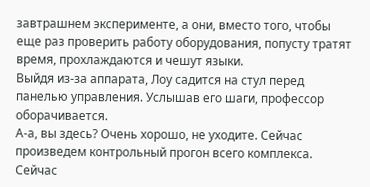завтрашнем эксперименте, а они, вместо того, чтобы еще раз проверить работу оборудования, попусту тратят время, прохлаждаются и чешут языки.
Выйдя из-за аппарата, Лоу садится на стул перед панелью управления. Услышав его шаги, профессор оборачивается.
А-а, вы здесь? Очень хорошо, не уходите. Сейчас произведем контрольный прогон всего комплекса. Сейчас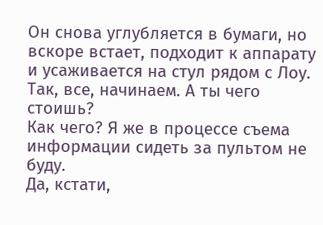Он снова углубляется в бумаги, но вскоре встает, подходит к аппарату и усаживается на стул рядом с Лоу.
Так, все, начинаем. А ты чего стоишь?
Как чего? Я же в процессе съема информации сидеть за пультом не буду.
Да, кстати,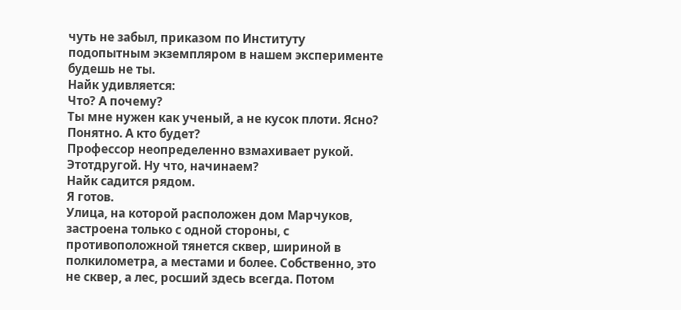чуть не забыл, приказом по Институту подопытным экземпляром в нашем эксперименте будешь не ты.
Найк удивляется:
Что? А почему?
Ты мне нужен как ученый, а не кусок плоти. Ясно?
Понятно. А кто будет?
Профессор неопределенно взмахивает рукой.
Этотдругой. Ну что, начинаем?
Найк садится рядом.
Я готов.
Улица, на которой расположен дом Марчуков, застроена только с одной стороны, с противоположной тянется сквер, шириной в полкилометра, а местами и более. Собственно, это не сквер, а лес, росший здесь всегда. Потом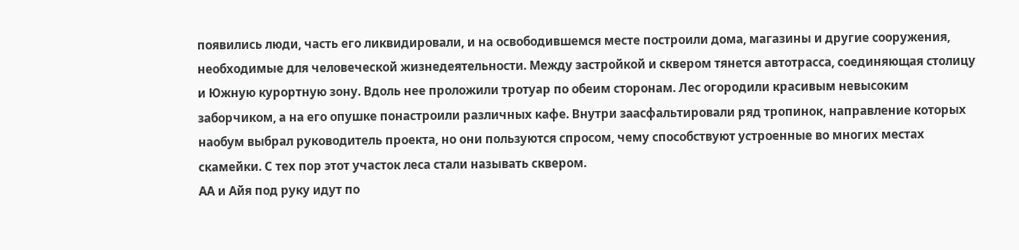появились люди, часть его ликвидировали, и на освободившемся месте построили дома, магазины и другие сооружения, необходимые для человеческой жизнедеятельности. Между застройкой и сквером тянется автотрасса, соединяющая столицу и Южную курортную зону. Вдоль нее проложили тротуар по обеим сторонам. Лес огородили красивым невысоким заборчиком, а на его опушке понастроили различных кафе. Внутри заасфальтировали ряд тропинок, направление которых наобум выбрал руководитель проекта, но они пользуются спросом, чему способствуют устроенные во многих местах скамейки. С тех пор этот участок леса стали называть сквером.
АА и Айя под руку идут по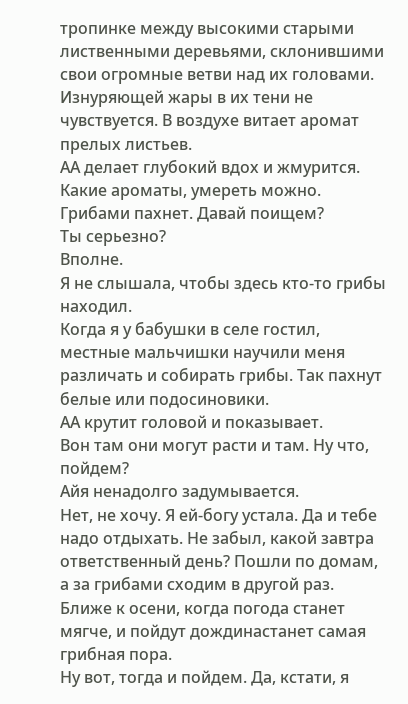тропинке между высокими старыми лиственными деревьями, склонившими свои огромные ветви над их головами. Изнуряющей жары в их тени не чувствуется. В воздухе витает аромат прелых листьев.
АА делает глубокий вдох и жмурится.
Какие ароматы, умереть можно. Грибами пахнет. Давай поищем?
Ты серьезно?
Вполне.
Я не слышала, чтобы здесь кто-то грибы находил.
Когда я у бабушки в селе гостил, местные мальчишки научили меня различать и собирать грибы. Так пахнут белые или подосиновики.
АА крутит головой и показывает.
Вон там они могут расти и там. Ну что, пойдем?
Айя ненадолго задумывается.
Нет, не хочу. Я ей-богу устала. Да и тебе надо отдыхать. Не забыл, какой завтра ответственный день? Пошли по домам, а за грибами сходим в другой раз.
Ближе к осени, когда погода станет мягче, и пойдут дождинастанет самая грибная пора.
Ну вот, тогда и пойдем. Да, кстати, я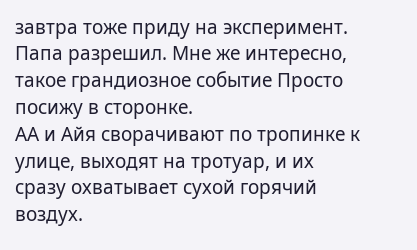завтра тоже приду на эксперимент. Папа разрешил. Мне же интересно, такое грандиозное событие Просто посижу в сторонке.
АА и Айя сворачивают по тропинке к улице, выходят на тротуар, и их сразу охватывает сухой горячий воздух.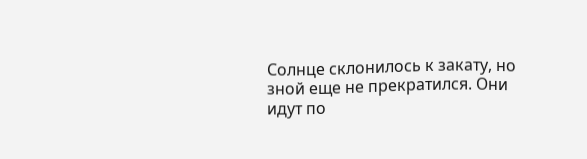Солнце склонилось к закату, но зной еще не прекратился. Они идут по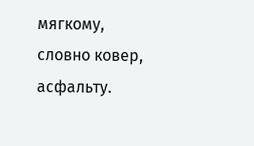мягкому, словно ковер, асфальту.